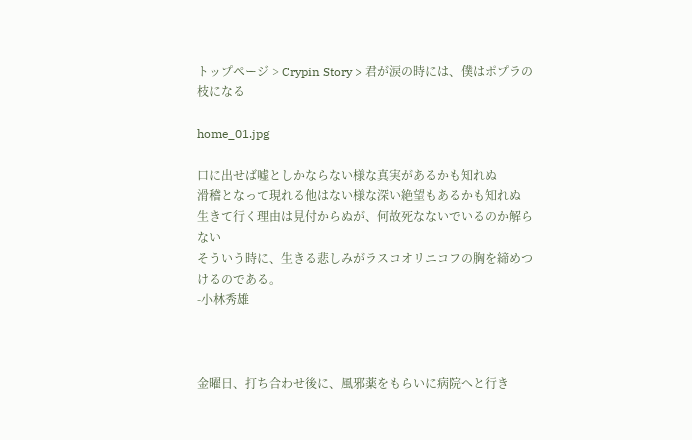トップページ > Crypin Story > 君が涙の時には、僕はポプラの枝になる

home_01.jpg

口に出せば嘘としかならない様な真実があるかも知れぬ
滑稽となって現れる他はない様な深い絶望もあるかも知れぬ
生きて行く理由は見付からぬが、何故死なないでいるのか解らない
そういう時に、生きる悲しみがラスコオリニコフの胸を締めつけるのである。
-小林秀雄



金曜日、打ち合わせ後に、風邪薬をもらいに病院へと行き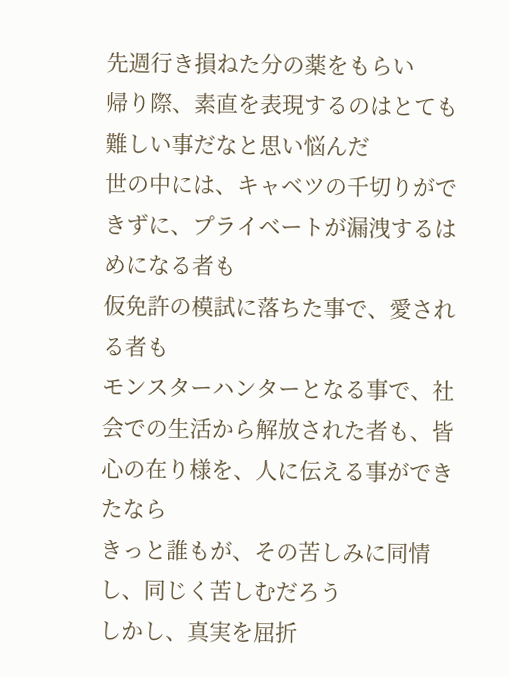先週行き損ねた分の薬をもらい
帰り際、素直を表現するのはとても難しい事だなと思い悩んだ
世の中には、キャベツの千切りができずに、プライベートが漏洩するはめになる者も
仮免許の模試に落ちた事で、愛される者も
モンスターハンターとなる事で、社会での生活から解放された者も、皆
心の在り様を、人に伝える事ができたなら
きっと誰もが、その苦しみに同情し、同じく苦しむだろう
しかし、真実を屈折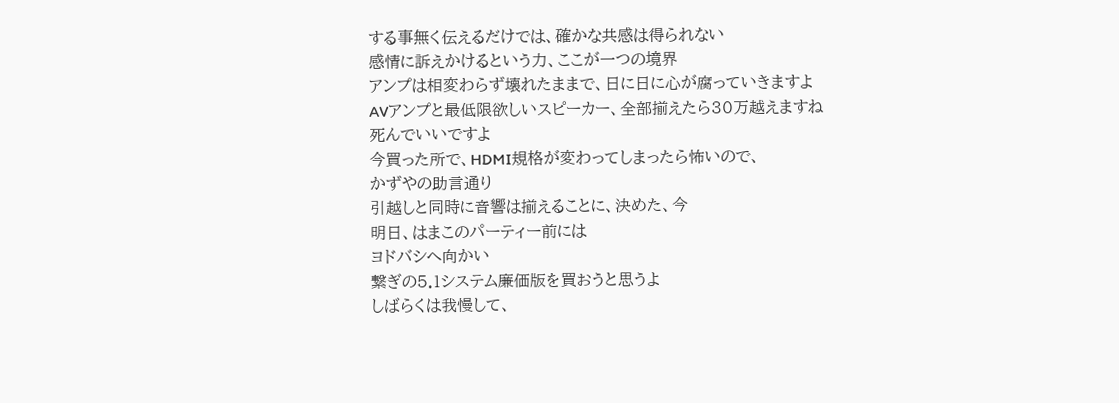する事無く伝えるだけでは、確かな共感は得られない
感情に訴えかけるという力、ここが一つの境界
アンプは相変わらず壊れたままで、日に日に心が腐っていきますよ
AVアンプと最低限欲しいスピーカー、全部揃えたら30万越えますね
死んでいいですよ
今買った所で、HDMI規格が変わってしまったら怖いので、
かずやの助言通り
引越しと同時に音響は揃えることに、決めた、今
明日、はまこのパーティー前には
ヨドバシへ向かい
繋ぎの5.1システム廉価版を買おうと思うよ
しばらくは我慢して、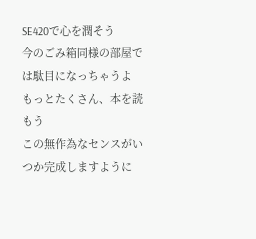SE420で心を潤そう
今のごみ箱同様の部屋では駄目になっちゃうよ
もっとたくさん、本を読もう
この無作為なセンスがいつか完成しますように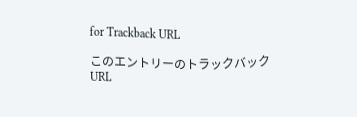for Trackback URL

このエントリーのトラックバックURL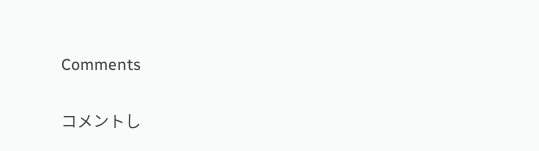Comments

コメントし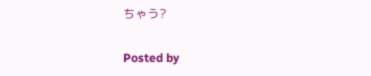ちゃう?

Posted by